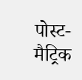पोस्ट-मैट्रिक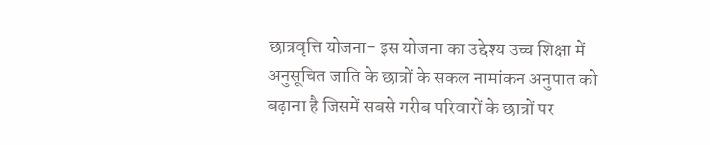छात्रवृत्ति योजना- इस योजना का उद्देश्य उच्च शिक्षा में अनुसूचित जाति के छात्रों के सकल नामांकन अनुपात को बढ़ाना है जिसमें सबसे गरीब परिवारों के छात्रों पर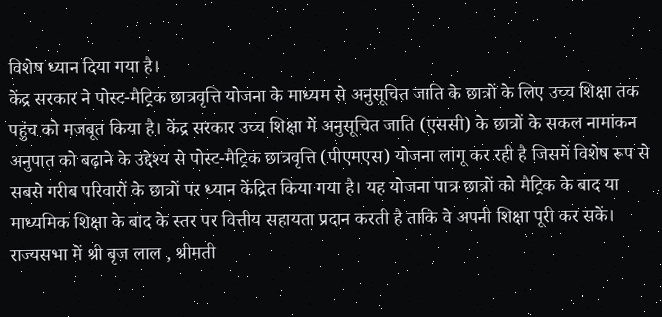विशेष ध्यान दिया गया है।
केंद्र सरकार ने पोस्ट-मैट्रिक छात्रवृत्ति योजना के माध्यम से अनुसूचित जाति के छात्रों के लिए उच्च शिक्षा तक पहुंच को मजबूत किया है। केंद्र सरकार उच्च शिक्षा में अनुसूचित जाति (एससी) के छात्रों के सकल नामांकन अनुपात को बढ़ाने के उद्देश्य से पोस्ट-मैट्रिक छात्रवृत्ति (पीएमएस) योजना लागू कर रही है जिसमें विशेष रूप से सबसे गरीब परिवारों के छात्रों पर ध्यान केंद्रित किया गया है। यह योजना पात्र छात्रों को मैट्रिक के बाद या माध्यमिक शिक्षा के बाद के स्तर पर वित्तीय सहायता प्रदान करती है ताकि वे अपनी शिक्षा पूरी कर सकें। राज्यसभा में श्री बृज लाल , श्रीमती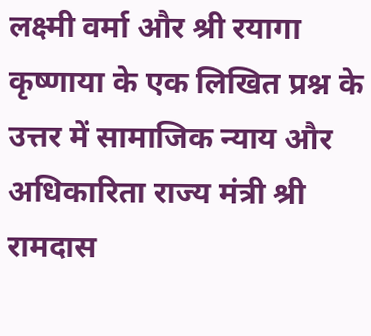लक्ष्मी वर्मा और श्री रयागा कृष्णाया के एक लिखित प्रश्न के उत्तर में सामाजिक न्याय और अधिकारिता राज्य मंत्री श्री रामदास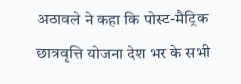अठावले ने कहा कि पोस्ट-मैट्रिक छात्रवृत्ति योजना देश भर के सभी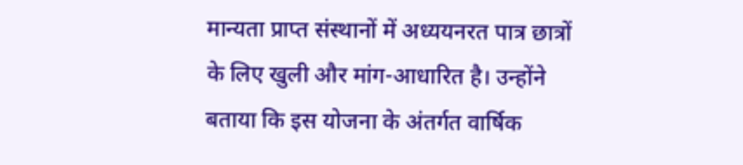मान्यता प्राप्त संस्थानों में अध्ययनरत पात्र छात्रों के लिए खुली और मांग-आधारित है। उन्होंने बताया कि इस योजना के अंतर्गत वार्षिक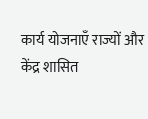कार्य योजनाएँ राज्यों और केंद्र शासित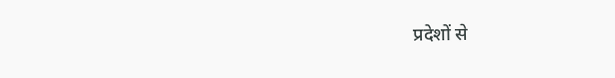प्रदेशों से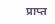प्राप्त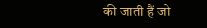की जाती हैं जो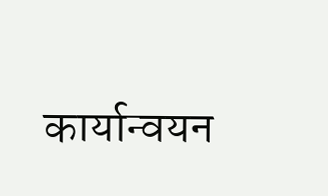कार्यान्वयन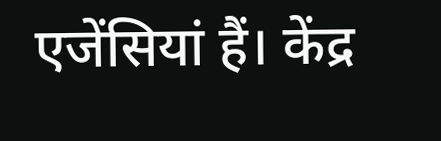एजेंसियां हैं। केंद्र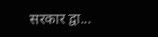सरकार द्वा...